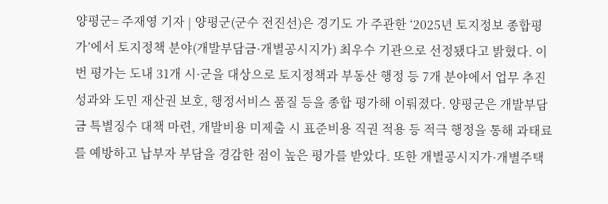양평군= 주재영 기자 | 양평군(군수 전진선)은 경기도 가 주관한 ‘2025년 토지정보 종합평가’에서 토지정책 분야(개발부담금·개별공시지가) 최우수 기관으로 선정됐다고 밝혔다. 이번 평가는 도내 31개 시·군을 대상으로 토지정책과 부동산 행정 등 7개 분야에서 업무 추진 성과와 도민 재산권 보호, 행정서비스 품질 등을 종합 평가해 이뤄졌다. 양평군은 개발부담금 특별징수 대책 마련, 개발비용 미제출 시 표준비용 직권 적용 등 적극 행정을 통해 과태료를 예방하고 납부자 부담을 경감한 점이 높은 평가를 받았다. 또한 개별공시지가·개별주택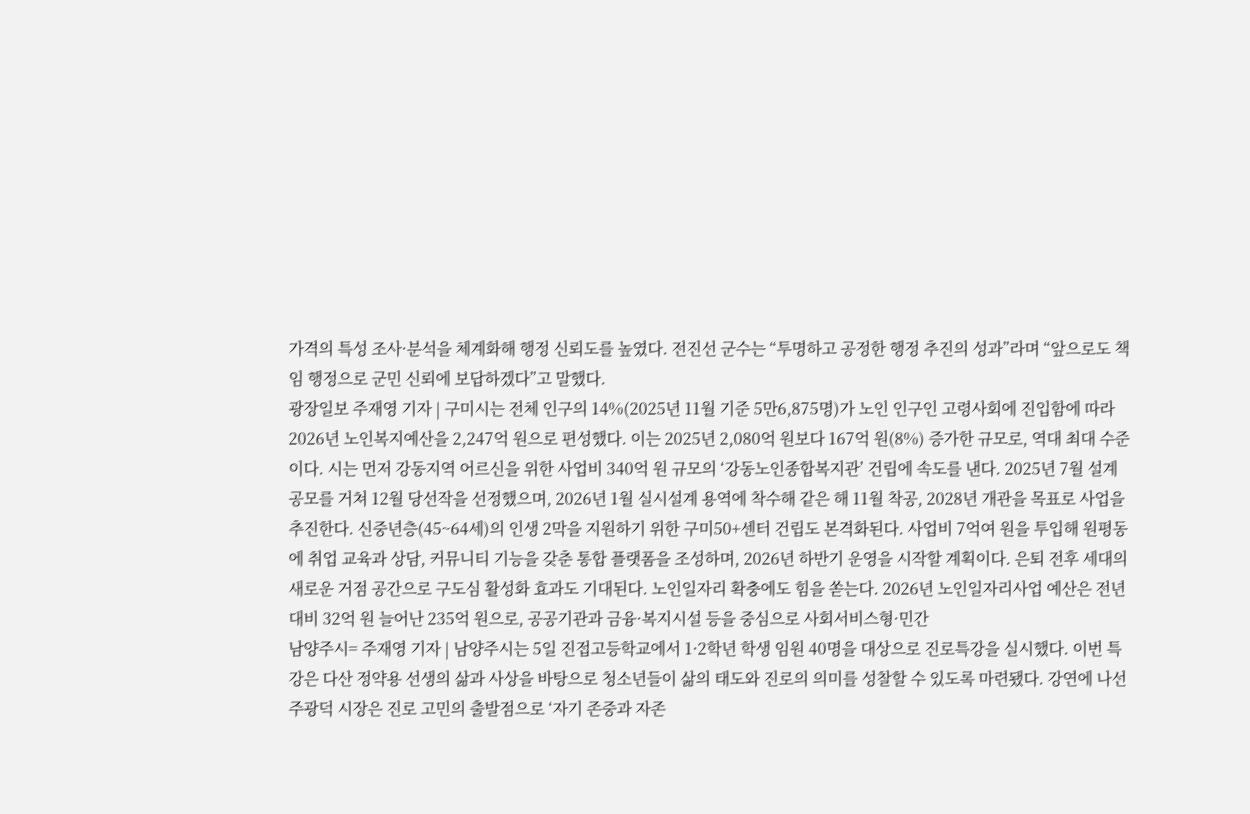가격의 특성 조사·분석을 체계화해 행정 신뢰도를 높였다. 전진선 군수는 “투명하고 공정한 행정 추진의 성과”라며 “앞으로도 책임 행정으로 군민 신뢰에 보답하겠다”고 말했다.
광장일보 주재영 기자 | 구미시는 전체 인구의 14%(2025년 11월 기준 5만6,875명)가 노인 인구인 고령사회에 진입함에 따라 2026년 노인복지예산을 2,247억 원으로 편성했다. 이는 2025년 2,080억 원보다 167억 원(8%) 증가한 규모로, 역대 최대 수준이다. 시는 먼저 강동지역 어르신을 위한 사업비 340억 원 규모의 ‘강동노인종합복지관’ 건립에 속도를 낸다. 2025년 7월 설계 공모를 거쳐 12월 당선작을 선정했으며, 2026년 1월 실시설계 용역에 착수해 같은 해 11월 착공, 2028년 개관을 목표로 사업을 추진한다. 신중년층(45~64세)의 인생 2막을 지원하기 위한 구미50+센터 건립도 본격화된다. 사업비 7억여 원을 투입해 원평동에 취업 교육과 상담, 커뮤니티 기능을 갖춘 통합 플랫폼을 조성하며, 2026년 하반기 운영을 시작할 계획이다. 은퇴 전후 세대의 새로운 거점 공간으로 구도심 활성화 효과도 기대된다. 노인일자리 확충에도 힘을 쏟는다. 2026년 노인일자리사업 예산은 전년 대비 32억 원 늘어난 235억 원으로, 공공기관과 금융·복지시설 등을 중심으로 사회서비스형·민간
남양주시= 주재영 기자 | 남양주시는 5일 진접고등학교에서 1·2학년 학생 임원 40명을 대상으로 진로특강을 실시했다. 이번 특강은 다산 정약용 선생의 삶과 사상을 바탕으로 청소년들이 삶의 태도와 진로의 의미를 성찰할 수 있도록 마련됐다. 강연에 나선 주광덕 시장은 진로 고민의 출발점으로 ‘자기 존중과 자존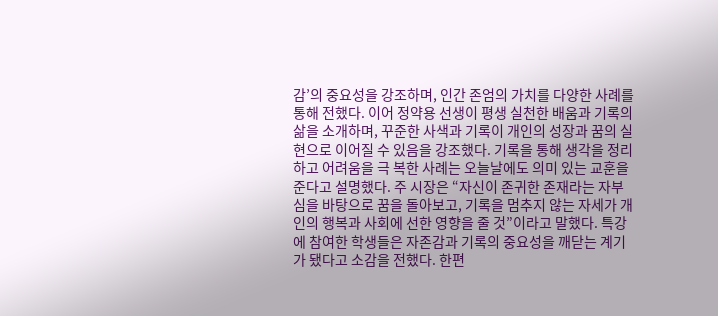감’의 중요성을 강조하며, 인간 존엄의 가치를 다양한 사례를 통해 전했다. 이어 정약용 선생이 평생 실천한 배움과 기록의 삶을 소개하며, 꾸준한 사색과 기록이 개인의 성장과 꿈의 실현으로 이어질 수 있음을 강조했다. 기록을 통해 생각을 정리하고 어려움을 극 복한 사례는 오늘날에도 의미 있는 교훈을 준다고 설명했다. 주 시장은 “자신이 존귀한 존재라는 자부심을 바탕으로 꿈을 돌아보고, 기록을 멈추지 않는 자세가 개인의 행복과 사회에 선한 영향을 줄 것”이라고 말했다. 특강에 참여한 학생들은 자존감과 기록의 중요성을 깨닫는 계기가 됐다고 소감을 전했다. 한편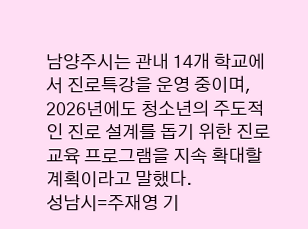남양주시는 관내 14개 학교에서 진로특강을 운영 중이며, 2026년에도 청소년의 주도적인 진로 설계를 돕기 위한 진로교육 프로그램을 지속 확대할 계획이라고 말했다.
성남시=주재영 기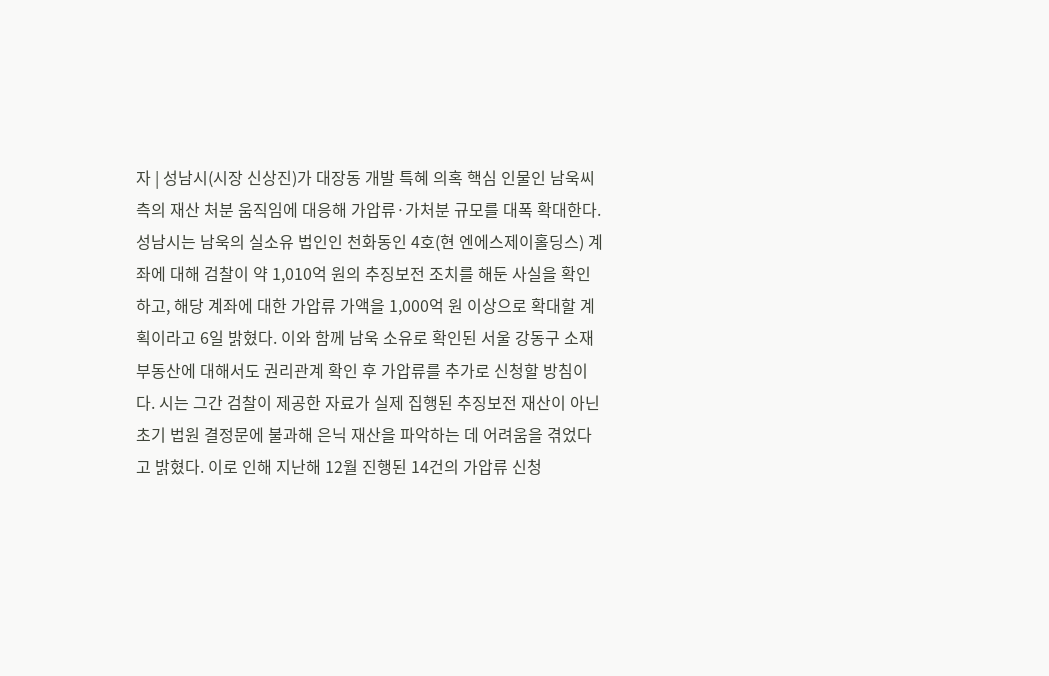자 | 성남시(시장 신상진)가 대장동 개발 특혜 의혹 핵심 인물인 남욱씨 측의 재산 처분 움직임에 대응해 가압류·가처분 규모를 대폭 확대한다. 성남시는 남욱의 실소유 법인인 천화동인 4호(현 엔에스제이홀딩스) 계좌에 대해 검찰이 약 1,010억 원의 추징보전 조치를 해둔 사실을 확인하고, 해당 계좌에 대한 가압류 가액을 1,000억 원 이상으로 확대할 계획이라고 6일 밝혔다. 이와 함께 남욱 소유로 확인된 서울 강동구 소재 부동산에 대해서도 권리관계 확인 후 가압류를 추가로 신청할 방침이다. 시는 그간 검찰이 제공한 자료가 실제 집행된 추징보전 재산이 아닌 초기 법원 결정문에 불과해 은닉 재산을 파악하는 데 어려움을 겪었다고 밝혔다. 이로 인해 지난해 12월 진행된 14건의 가압류 신청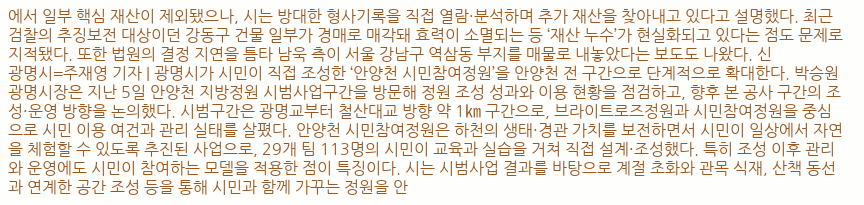에서 일부 핵심 재산이 제외됐으나, 시는 방대한 형사기록을 직접 열람·분석하며 추가 재산을 찾아내고 있다고 설명했다. 최근 검찰의 추징보전 대상이던 강동구 건물 일부가 경매로 매각돼 효력이 소멸되는 등 ‘재산 누수’가 현실화되고 있다는 점도 문제로 지적됐다. 또한 법원의 결정 지연을 틈타 남욱 측이 서울 강남구 역삼동 부지를 매물로 내놓았다는 보도도 나왔다. 신
광명시=주재영 기자 | 광명시가 시민이 직접 조성한 ‘안양천 시민참여정원’을 안양천 전 구간으로 단계적으로 확대한다. 박승원 광명시장은 지난 5일 안양천 지방정원 시범사업구간을 방문해 정원 조성 성과와 이용 현황을 점검하고, 향후 본 공사 구간의 조성·운영 방향을 논의했다. 시범구간은 광명교부터 철산대교 방향 약 1㎞ 구간으로, 브라이트로즈정원과 시민참여정원을 중심으로 시민 이용 여건과 관리 실태를 살폈다. 안양천 시민참여정원은 하천의 생태·경관 가치를 보전하면서 시민이 일상에서 자연을 체험할 수 있도록 추진된 사업으로, 29개 팀 113명의 시민이 교육과 실습을 거쳐 직접 설계·조성했다. 특히 조성 이후 관리와 운영에도 시민이 참여하는 모델을 적용한 점이 특징이다. 시는 시범사업 결과를 바탕으로 계절 초화와 관목 식재, 산책 동선과 연계한 공간 조성 등을 통해 시민과 함께 가꾸는 정원을 안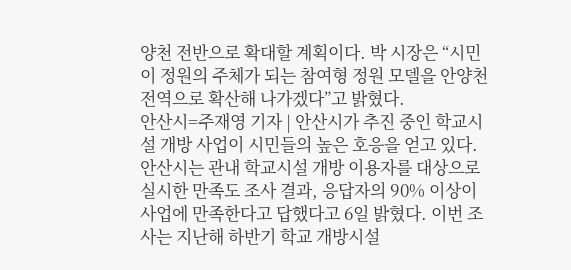양천 전반으로 확대할 계획이다. 박 시장은 “시민이 정원의 주체가 되는 참여형 정원 모델을 안양천 전역으로 확산해 나가겠다”고 밝혔다.
안산시=주재영 기자 | 안산시가 추진 중인 학교시설 개방 사업이 시민들의 높은 호응을 얻고 있다. 안산시는 관내 학교시설 개방 이용자를 대상으로 실시한 만족도 조사 결과, 응답자의 90% 이상이 사업에 만족한다고 답했다고 6일 밝혔다. 이번 조사는 지난해 하반기 학교 개방시설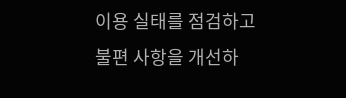이용 실태를 점검하고 불편 사항을 개선하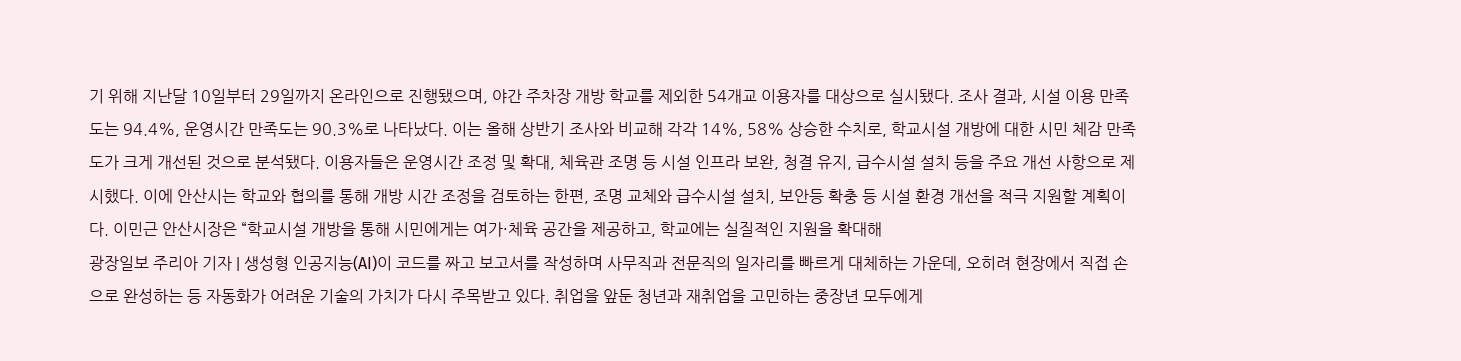기 위해 지난달 10일부터 29일까지 온라인으로 진행됐으며, 야간 주차장 개방 학교를 제외한 54개교 이용자를 대상으로 실시됐다. 조사 결과, 시설 이용 만족도는 94.4%, 운영시간 만족도는 90.3%로 나타났다. 이는 올해 상반기 조사와 비교해 각각 14%, 58% 상승한 수치로, 학교시설 개방에 대한 시민 체감 만족도가 크게 개선된 것으로 분석됐다. 이용자들은 운영시간 조정 및 확대, 체육관 조명 등 시설 인프라 보완, 청결 유지, 급수시설 설치 등을 주요 개선 사항으로 제시했다. 이에 안산시는 학교와 협의를 통해 개방 시간 조정을 검토하는 한편, 조명 교체와 급수시설 설치, 보안등 확충 등 시설 환경 개선을 적극 지원할 계획이다. 이민근 안산시장은 “학교시설 개방을 통해 시민에게는 여가·체육 공간을 제공하고, 학교에는 실질적인 지원을 확대해
광장일보 주리아 기자 | 생성형 인공지능(AI)이 코드를 짜고 보고서를 작성하며 사무직과 전문직의 일자리를 빠르게 대체하는 가운데, 오히려 현장에서 직접 손으로 완성하는 등 자동화가 어려운 기술의 가치가 다시 주목받고 있다. 취업을 앞둔 청년과 재취업을 고민하는 중장년 모두에게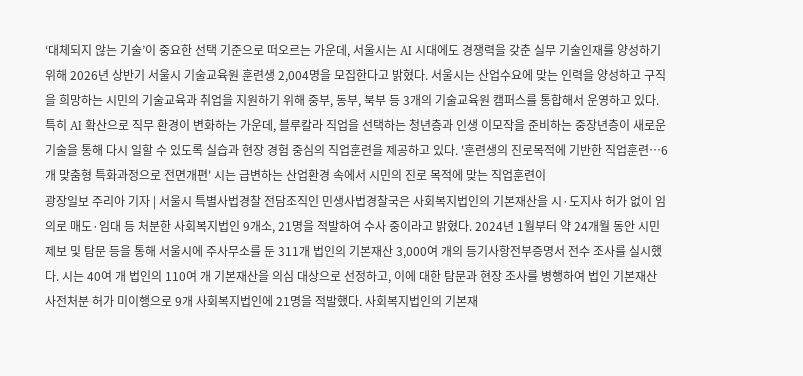‘대체되지 않는 기술’이 중요한 선택 기준으로 떠오르는 가운데, 서울시는 AI 시대에도 경쟁력을 갖춘 실무 기술인재를 양성하기 위해 2026년 상반기 서울시 기술교육원 훈련생 2,004명을 모집한다고 밝혔다. 서울시는 산업수요에 맞는 인력을 양성하고 구직을 희망하는 시민의 기술교육과 취업을 지원하기 위해 중부, 동부, 북부 등 3개의 기술교육원 캠퍼스를 통합해서 운영하고 있다. 특히 AI 확산으로 직무 환경이 변화하는 가운데, 블루칼라 직업을 선택하는 청년층과 인생 이모작을 준비하는 중장년층이 새로운 기술을 통해 다시 일할 수 있도록 실습과 현장 경험 중심의 직업훈련을 제공하고 있다. '훈련생의 진로목적에 기반한 직업훈련…6개 맞춤형 특화과정으로 전면개편' 시는 급변하는 산업환경 속에서 시민의 진로 목적에 맞는 직업훈련이
광장일보 주리아 기자 | 서울시 특별사법경찰 전담조직인 민생사법경찰국은 사회복지법인의 기본재산을 시·도지사 허가 없이 임의로 매도·임대 등 처분한 사회복지법인 9개소, 21명을 적발하여 수사 중이라고 밝혔다. 2024년 1월부터 약 24개월 동안 시민 제보 및 탐문 등을 통해 서울시에 주사무소를 둔 311개 법인의 기본재산 3,000여 개의 등기사항전부증명서 전수 조사를 실시했다. 시는 40여 개 법인의 110여 개 기본재산을 의심 대상으로 선정하고, 이에 대한 탐문과 현장 조사를 병행하여 법인 기본재산 사전처분 허가 미이행으로 9개 사회복지법인에 21명을 적발했다. 사회복지법인의 기본재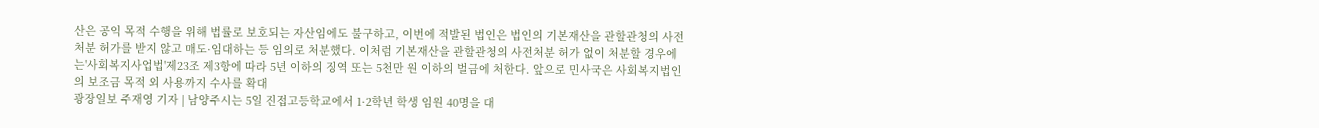산은 공익 목적 수행을 위해 법률로 보호되는 자산임에도 불구하고, 이번에 적발된 법인은 법인의 기본재산을 관할관청의 사전처분 허가를 받지 않고 매도·임대하는 등 임의로 처분했다. 이처럼 기본재산을 관할관청의 사전처분 허가 없이 처분할 경우에는'사회복지사업법'제23조 제3항에 따라 5년 이하의 징역 또는 5천만 원 이하의 벌금에 처한다. 앞으로 민사국은 사회복지법인의 보조금 목적 외 사용까지 수사를 확대
광장일보 주재영 기자 | 남양주시는 5일 진접고등학교에서 1·2학년 학생 임원 40명을 대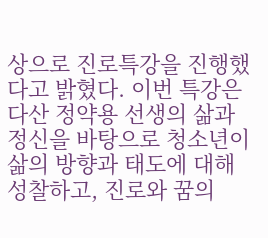상으로 진로특강을 진행했다고 밝혔다. 이번 특강은 다산 정약용 선생의 삶과 정신을 바탕으로 청소년이 삶의 방향과 태도에 대해 성찰하고, 진로와 꿈의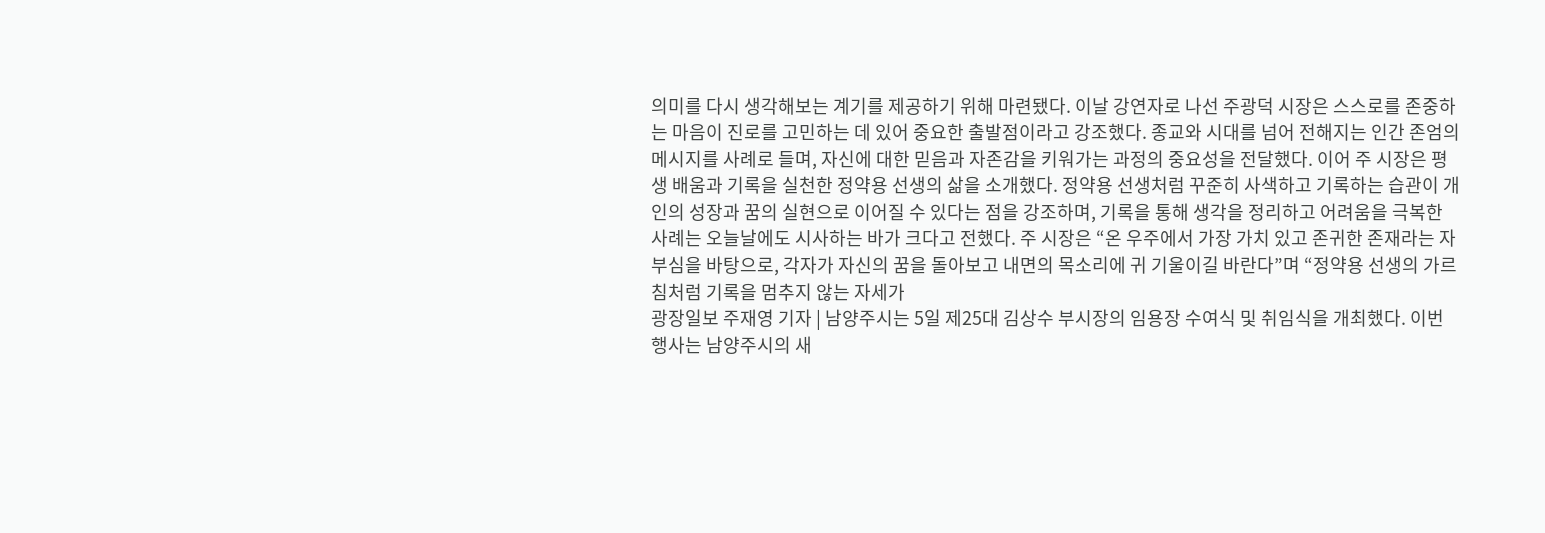의미를 다시 생각해보는 계기를 제공하기 위해 마련됐다. 이날 강연자로 나선 주광덕 시장은 스스로를 존중하는 마음이 진로를 고민하는 데 있어 중요한 출발점이라고 강조했다. 종교와 시대를 넘어 전해지는 인간 존엄의 메시지를 사례로 들며, 자신에 대한 믿음과 자존감을 키워가는 과정의 중요성을 전달했다. 이어 주 시장은 평생 배움과 기록을 실천한 정약용 선생의 삶을 소개했다. 정약용 선생처럼 꾸준히 사색하고 기록하는 습관이 개인의 성장과 꿈의 실현으로 이어질 수 있다는 점을 강조하며, 기록을 통해 생각을 정리하고 어려움을 극복한 사례는 오늘날에도 시사하는 바가 크다고 전했다. 주 시장은 “온 우주에서 가장 가치 있고 존귀한 존재라는 자부심을 바탕으로, 각자가 자신의 꿈을 돌아보고 내면의 목소리에 귀 기울이길 바란다”며 “정약용 선생의 가르침처럼 기록을 멈추지 않는 자세가
광장일보 주재영 기자 | 남양주시는 5일 제25대 김상수 부시장의 임용장 수여식 및 취임식을 개최했다. 이번 행사는 남양주시의 새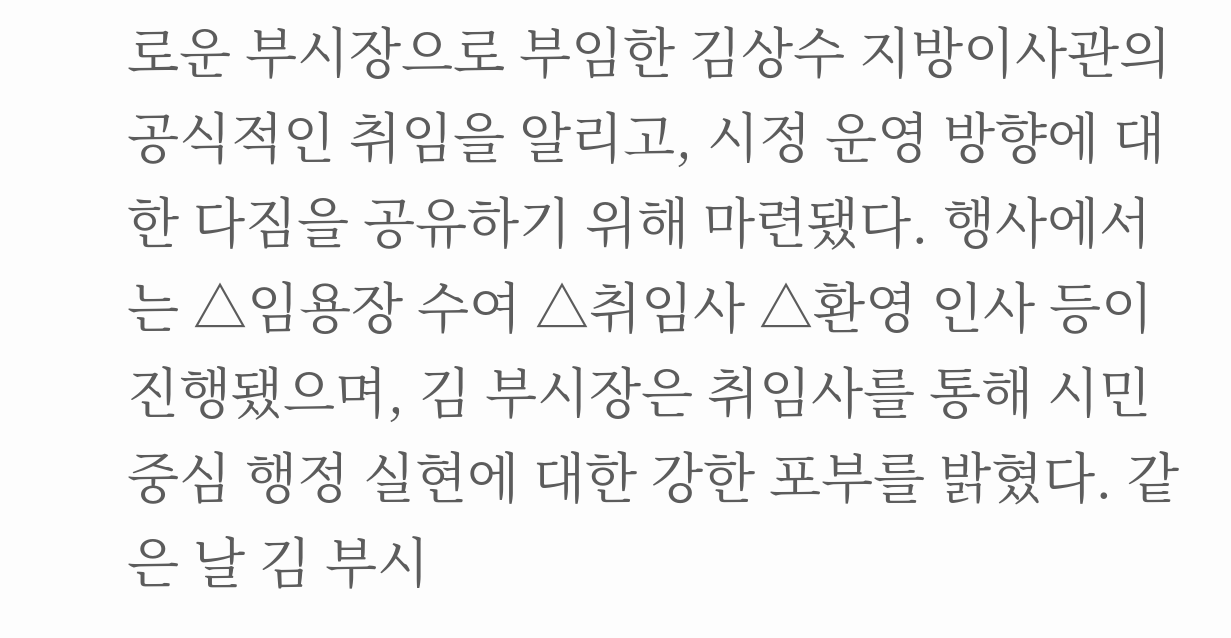로운 부시장으로 부임한 김상수 지방이사관의 공식적인 취임을 알리고, 시정 운영 방향에 대한 다짐을 공유하기 위해 마련됐다. 행사에서는 △임용장 수여 △취임사 △환영 인사 등이 진행됐으며, 김 부시장은 취임사를 통해 시민 중심 행정 실현에 대한 강한 포부를 밝혔다. 같은 날 김 부시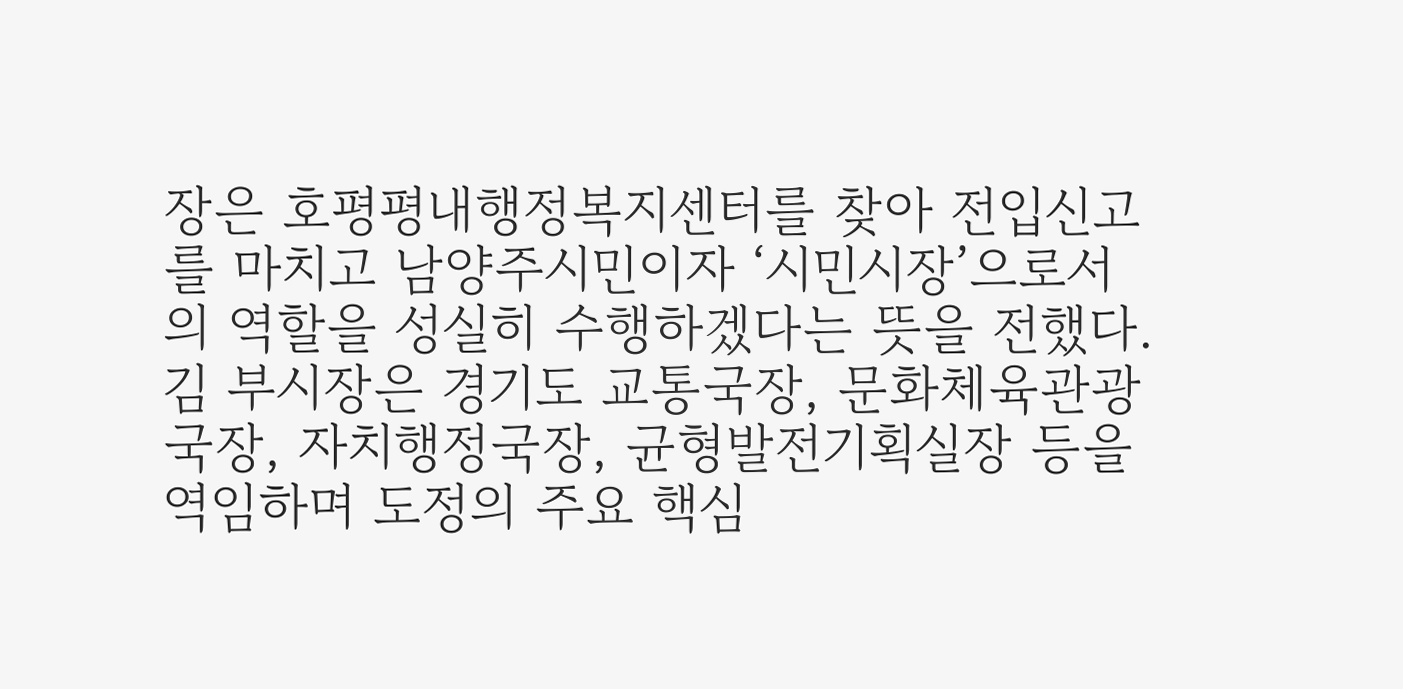장은 호평평내행정복지센터를 찾아 전입신고를 마치고 남양주시민이자 ‘시민시장’으로서의 역할을 성실히 수행하겠다는 뜻을 전했다. 김 부시장은 경기도 교통국장, 문화체육관광국장, 자치행정국장, 균형발전기획실장 등을 역임하며 도정의 주요 핵심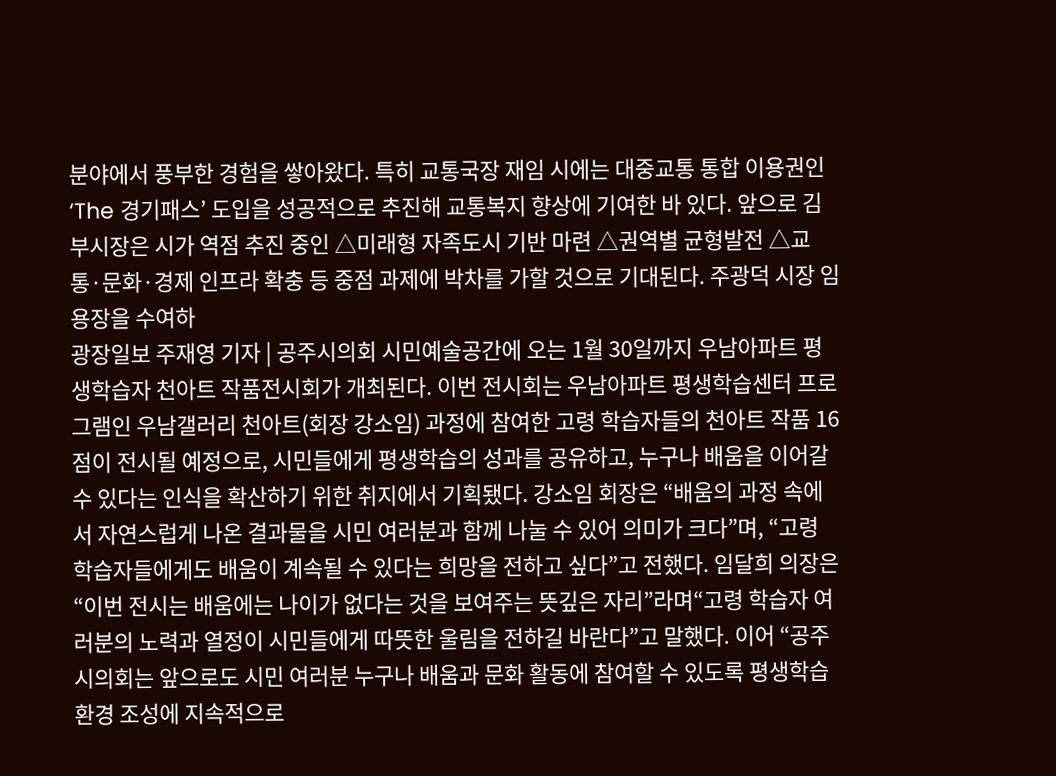분야에서 풍부한 경험을 쌓아왔다. 특히 교통국장 재임 시에는 대중교통 통합 이용권인 ‘The 경기패스’ 도입을 성공적으로 추진해 교통복지 향상에 기여한 바 있다. 앞으로 김 부시장은 시가 역점 추진 중인 △미래형 자족도시 기반 마련 △권역별 균형발전 △교통·문화·경제 인프라 확충 등 중점 과제에 박차를 가할 것으로 기대된다. 주광덕 시장 임용장을 수여하
광장일보 주재영 기자 | 공주시의회 시민예술공간에 오는 1월 30일까지 우남아파트 평생학습자 천아트 작품전시회가 개최된다. 이번 전시회는 우남아파트 평생학습센터 프로그램인 우남갤러리 천아트(회장 강소임) 과정에 참여한 고령 학습자들의 천아트 작품 16점이 전시될 예정으로, 시민들에게 평생학습의 성과를 공유하고, 누구나 배움을 이어갈 수 있다는 인식을 확산하기 위한 취지에서 기획됐다. 강소임 회장은 “배움의 과정 속에서 자연스럽게 나온 결과물을 시민 여러분과 함께 나눌 수 있어 의미가 크다”며, “고령 학습자들에게도 배움이 계속될 수 있다는 희망을 전하고 싶다”고 전했다. 임달희 의장은 “이번 전시는 배움에는 나이가 없다는 것을 보여주는 뜻깊은 자리”라며“고령 학습자 여러분의 노력과 열정이 시민들에게 따뜻한 울림을 전하길 바란다”고 말했다. 이어 “공주시의회는 앞으로도 시민 여러분 누구나 배움과 문화 활동에 참여할 수 있도록 평생학습 환경 조성에 지속적으로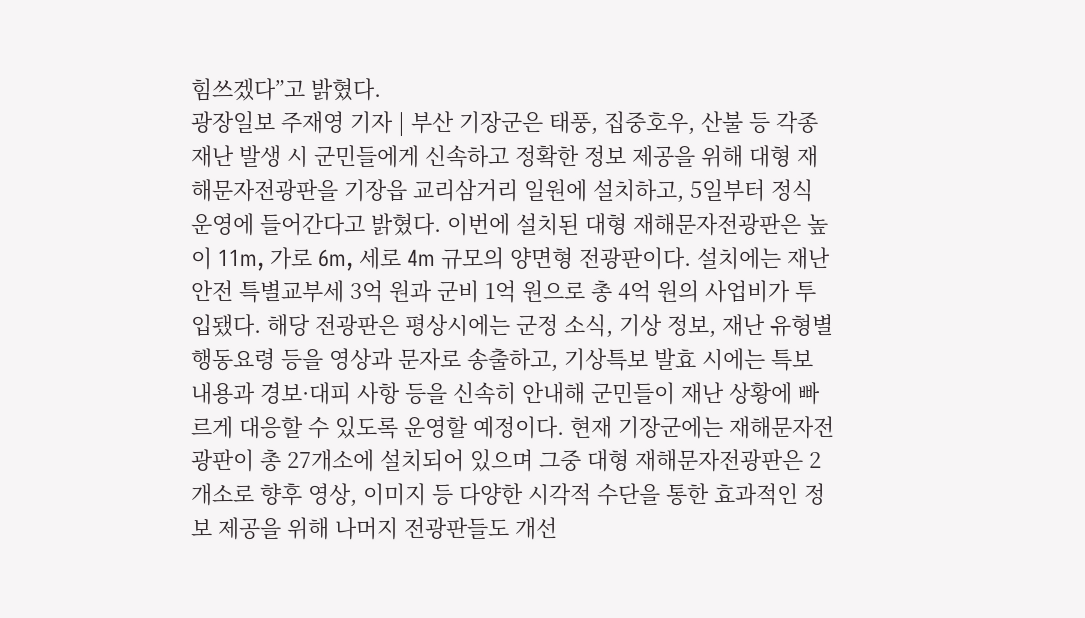힘쓰겠다”고 밝혔다.
광장일보 주재영 기자 | 부산 기장군은 태풍, 집중호우, 산불 등 각종 재난 발생 시 군민들에게 신속하고 정확한 정보 제공을 위해 대형 재해문자전광판을 기장읍 교리삼거리 일원에 설치하고, 5일부터 정식 운영에 들어간다고 밝혔다. 이번에 설치된 대형 재해문자전광판은 높이 11m, 가로 6m, 세로 4m 규모의 양면형 전광판이다. 설치에는 재난안전 특별교부세 3억 원과 군비 1억 원으로 총 4억 원의 사업비가 투입됐다. 해당 전광판은 평상시에는 군정 소식, 기상 정보, 재난 유형별 행동요령 등을 영상과 문자로 송출하고, 기상특보 발효 시에는 특보 내용과 경보·대피 사항 등을 신속히 안내해 군민들이 재난 상황에 빠르게 대응할 수 있도록 운영할 예정이다. 현재 기장군에는 재해문자전광판이 총 27개소에 설치되어 있으며 그중 대형 재해문자전광판은 2개소로 향후 영상, 이미지 등 다양한 시각적 수단을 통한 효과적인 정보 제공을 위해 나머지 전광판들도 개선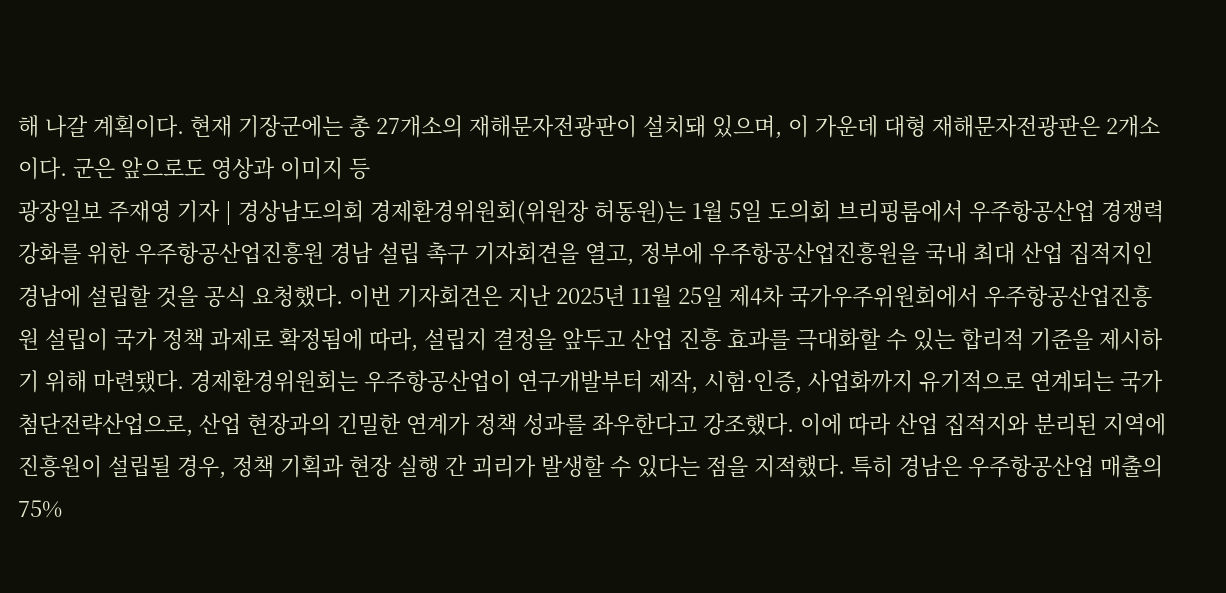해 나갈 계획이다. 현재 기장군에는 총 27개소의 재해문자전광판이 설치돼 있으며, 이 가운데 대형 재해문자전광판은 2개소이다. 군은 앞으로도 영상과 이미지 등
광장일보 주재영 기자 | 경상남도의회 경제환경위원회(위원장 허동원)는 1월 5일 도의회 브리핑룸에서 우주항공산업 경쟁력 강화를 위한 우주항공산업진흥원 경남 설립 촉구 기자회견을 열고, 정부에 우주항공산업진흥원을 국내 최대 산업 집적지인 경남에 설립할 것을 공식 요청했다. 이번 기자회견은 지난 2025년 11월 25일 제4차 국가우주위원회에서 우주항공산업진흥원 설립이 국가 정책 과제로 확정됨에 따라, 설립지 결정을 앞두고 산업 진흥 효과를 극대화할 수 있는 합리적 기준을 제시하기 위해 마련됐다. 경제환경위원회는 우주항공산업이 연구개발부터 제작, 시험·인증, 사업화까지 유기적으로 연계되는 국가 첨단전략산업으로, 산업 현장과의 긴밀한 연계가 정책 성과를 좌우한다고 강조했다. 이에 따라 산업 집적지와 분리된 지역에 진흥원이 설립될 경우, 정책 기획과 현장 실행 간 괴리가 발생할 수 있다는 점을 지적했다. 특히 경남은 우주항공산업 매출의 75%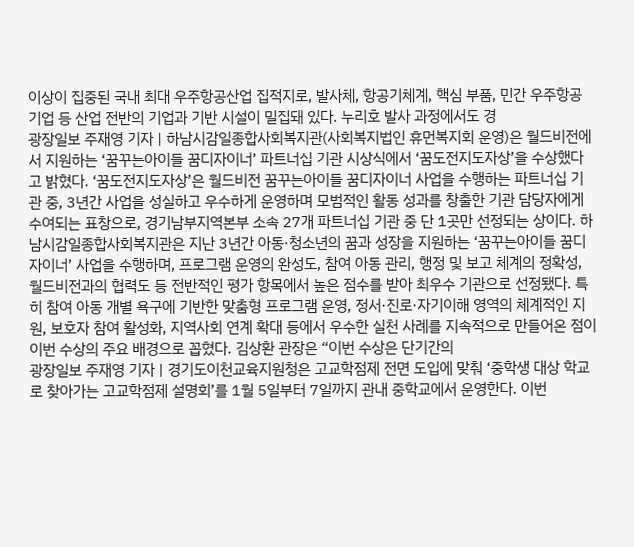이상이 집중된 국내 최대 우주항공산업 집적지로, 발사체, 항공기체계, 핵심 부품, 민간 우주항공 기업 등 산업 전반의 기업과 기반 시설이 밀집돼 있다. 누리호 발사 과정에서도 경
광장일보 주재영 기자 | 하남시감일종합사회복지관(사회복지법인 휴먼복지회 운영)은 월드비전에서 지원하는 ‘꿈꾸는아이들 꿈디자이너’ 파트너십 기관 시상식에서 ‘꿈도전지도자상’을 수상했다고 밝혔다. ‘꿈도전지도자상’은 월드비전 꿈꾸는아이들 꿈디자이너 사업을 수행하는 파트너십 기관 중, 3년간 사업을 성실하고 우수하게 운영하며 모범적인 활동 성과를 창출한 기관 담당자에게 수여되는 표창으로, 경기남부지역본부 소속 27개 파트너십 기관 중 단 1곳만 선정되는 상이다. 하남시감일종합사회복지관은 지난 3년간 아동·청소년의 꿈과 성장을 지원하는 ‘꿈꾸는아이들 꿈디자이너’ 사업을 수행하며, 프로그램 운영의 완성도, 참여 아동 관리, 행정 및 보고 체계의 정확성, 월드비전과의 협력도 등 전반적인 평가 항목에서 높은 점수를 받아 최우수 기관으로 선정됐다. 특히 참여 아동 개별 욕구에 기반한 맞춤형 프로그램 운영, 정서·진로·자기이해 영역의 체계적인 지원, 보호자 참여 활성화, 지역사회 연계 확대 등에서 우수한 실천 사례를 지속적으로 만들어온 점이 이번 수상의 주요 배경으로 꼽혔다. 김상환 관장은 “이번 수상은 단기간의
광장일보 주재영 기자 | 경기도이천교육지원청은 고교학점제 전면 도입에 맞춰 ‘중학생 대상 학교로 찾아가는 고교학점제 설명회’를 1월 5일부터 7일까지 관내 중학교에서 운영한다. 이번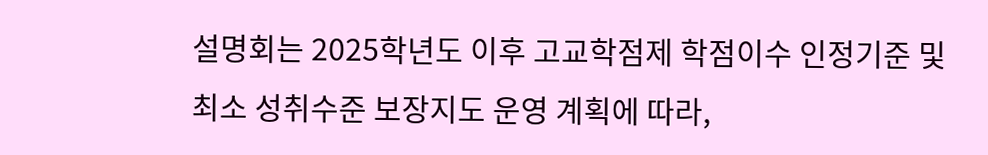설명회는 2025학년도 이후 고교학점제 학점이수 인정기준 및 최소 성취수준 보장지도 운영 계획에 따라,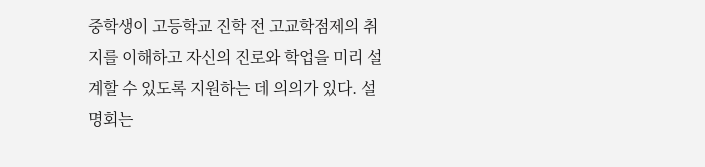중학생이 고등학교 진학 전 고교학점제의 취지를 이해하고 자신의 진로와 학업을 미리 설계할 수 있도록 지원하는 데 의의가 있다. 설명회는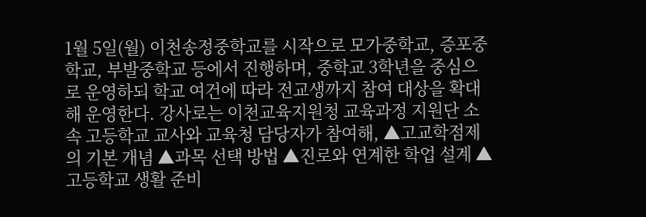1월 5일(월) 이천송정중학교를 시작으로 모가중학교, 증포중학교, 부발중학교 등에서 진행하며, 중학교 3학년을 중심으로 운영하되 학교 여건에 따라 전교생까지 참여 대상을 확대해 운영한다. 강사로는 이천교육지원청 교육과정 지원단 소속 고등학교 교사와 교육청 담당자가 참여해, ▲고교학점제의 기본 개념 ▲과목 선택 방법 ▲진로와 연계한 학업 설계 ▲고등학교 생활 준비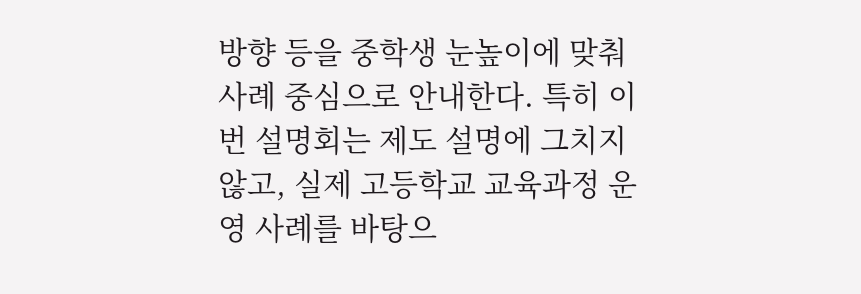방향 등을 중학생 눈높이에 맞춰 사례 중심으로 안내한다. 특히 이번 설명회는 제도 설명에 그치지 않고, 실제 고등학교 교육과정 운영 사례를 바탕으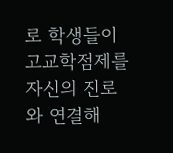로 학생들이 고교학점제를 자신의 진로와 연결해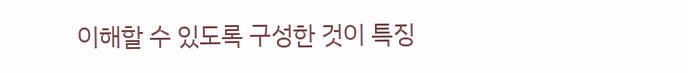이해할 수 있도록 구성한 것이 특징